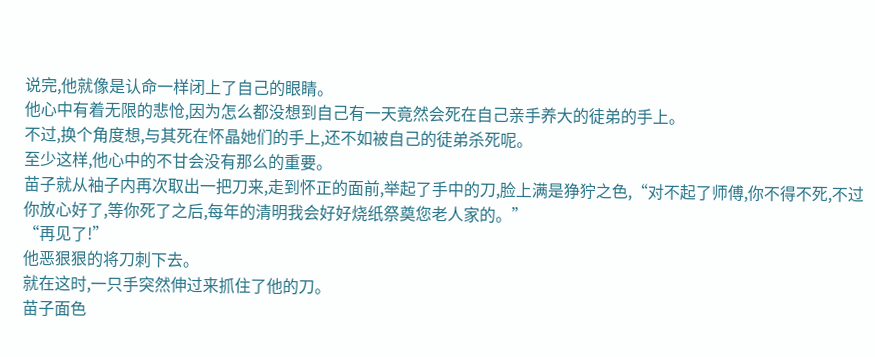说完,他就像是认命一样闭上了自己的眼睛。
他心中有着无限的悲怆,因为怎么都没想到自己有一天竟然会死在自己亲手养大的徒弟的手上。
不过,换个角度想,与其死在怀晶她们的手上,还不如被自己的徒弟杀死呢。
至少这样,他心中的不甘会没有那么的重要。
苗子就从袖子内再次取出一把刀来,走到怀正的面前,举起了手中的刀,脸上满是狰狞之色,“对不起了师傅,你不得不死,不过你放心好了,等你死了之后,每年的清明我会好好烧纸祭奠您老人家的。”
“再见了!”
他恶狠狠的将刀刺下去。
就在这时,一只手突然伸过来抓住了他的刀。
苗子面色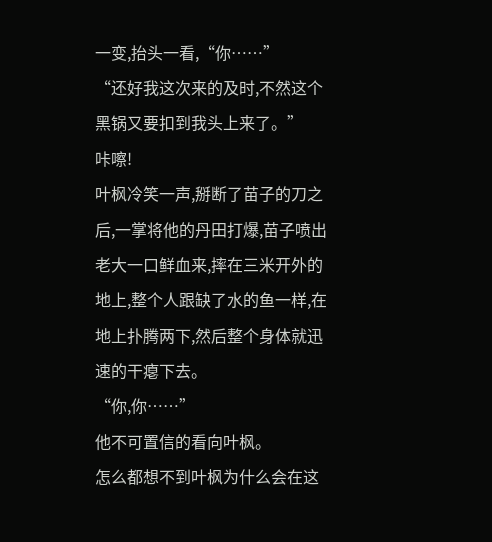一变,抬头一看,“你……”
“还好我这次来的及时,不然这个黑锅又要扣到我头上来了。”
咔嚓!
叶枫冷笑一声,掰断了苗子的刀之后,一掌将他的丹田打爆,苗子喷出老大一口鲜血来,摔在三米开外的地上,整个人跟缺了水的鱼一样,在地上扑腾两下,然后整个身体就迅速的干瘪下去。
“你,你……”
他不可置信的看向叶枫。
怎么都想不到叶枫为什么会在这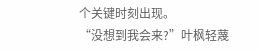个关键时刻出现。
“没想到我会来?”叶枫轻蔑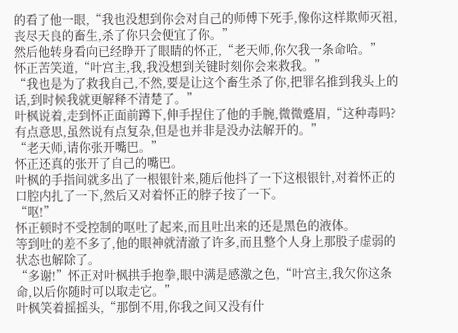的看了他一眼,“我也没想到你会对自己的师傅下死手,像你这样欺师灭祖,丧尽天良的畜生,杀了你只会便宜了你。”
然后他转身看向已经睁开了眼睛的怀正,“老天师,你欠我一条命哈。”
怀正苦笑道,“叶宫主,我,我没想到关键时刻你会来救我。”
“我也是为了救我自己,不然,要是让这个畜生杀了你,把罪名推到我头上的话,到时候我就更解释不清楚了。”
叶枫说着,走到怀正面前蹲下,伸手捏住了他的手腕,微微蹙眉,“这种毒吗?有点意思,虽然说有点复杂,但是也并非是没办法解开的。”
“老天师,请你张开嘴巴。”
怀正还真的张开了自己的嘴巴。
叶枫的手指间就多出了一根银针来,随后他抖了一下这根银针,对着怀正的口腔内扎了一下,然后又对着怀正的脖子按了一下。
“呕!”
怀正顿时不受控制的呕吐了起来,而且吐出来的还是黑色的液体。
等到吐的差不多了,他的眼神就清澈了许多,而且整个人身上那股子虚弱的状态也解除了。
“多谢!”怀正对叶枫拱手抱拳,眼中满是感激之色,“叶宫主,我欠你这条命,以后你随时可以取走它。”
叶枫笑着摇摇头,“那倒不用,你我之间又没有什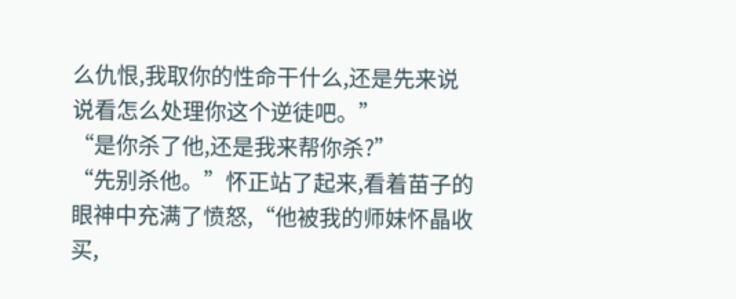么仇恨,我取你的性命干什么,还是先来说说看怎么处理你这个逆徒吧。”
“是你杀了他,还是我来帮你杀?”
“先别杀他。”怀正站了起来,看着苗子的眼神中充满了愤怒,“他被我的师妹怀晶收买,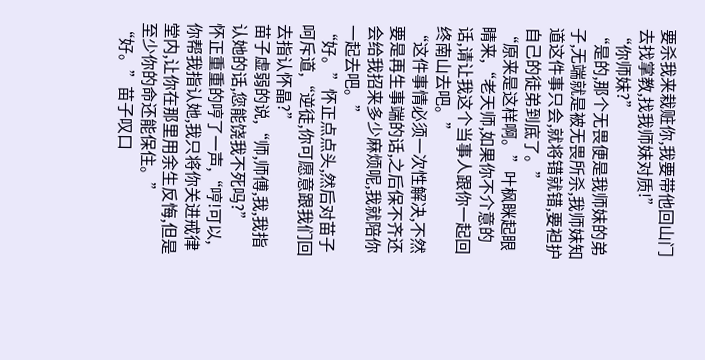要杀我来栽赃你,我要带他回山门去找掌教,找我师妹对质!”
“你师妹?”
“是的,那个无畏便是我师妹的弟子,无端就是被无畏所杀,我师妹知道这件事只会,就将错就错,要袒护自己的徒弟到底了。”
“原来是这样啊。”叶枫眯起眼睛来,“老天师,如果你不介意的话,请让我这个当事人跟你一起回终南山去吧。”
“这件事情必须一次性解决,不然要是再生事端的话,之后保不齐还会给我招来多少麻烦呢,我就陪你一起去吧。”
“好。”怀正点点头,然后对苗子呵斥道,“逆徒,你可愿意跟我们回去指认怀晶?”
苗子虚弱的说,“师,师傅,我,我指认她的话,您能饶我不死吗?”
怀正重重的哼了一声,“哼!可以,你帮我指认她,我只将你关进戒律堂内,让你在那里用余生反悔,但是至少你的命还能保住。”
“好。”苗子叹口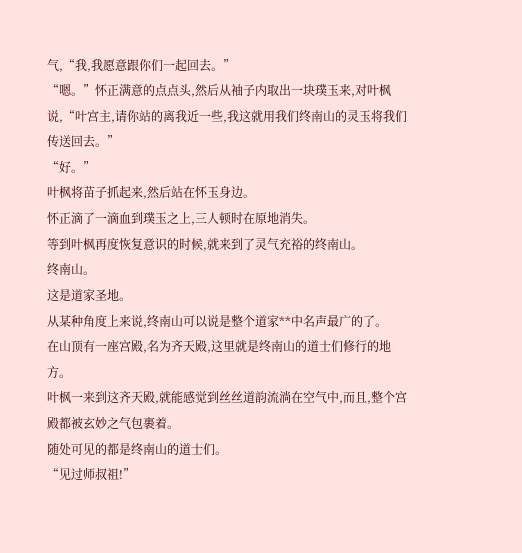气,“我,我愿意跟你们一起回去。”
“嗯。”怀正满意的点点头,然后从袖子内取出一块璞玉来,对叶枫说,“叶宫主,请你站的离我近一些,我这就用我们终南山的灵玉将我们传送回去。”
“好。”
叶枫将苗子抓起来,然后站在怀玉身边。
怀正滴了一滴血到璞玉之上,三人顿时在原地消失。
等到叶枫再度恢复意识的时候,就来到了灵气充裕的终南山。
终南山。
这是道家圣地。
从某种角度上来说,终南山可以说是整个道家**中名声最广的了。
在山顶有一座宫殿,名为齐天殿,这里就是终南山的道士们修行的地方。
叶枫一来到这齐天殿,就能感觉到丝丝道韵流淌在空气中,而且,整个宫殿都被玄妙之气包裹着。
随处可见的都是终南山的道士们。
“见过师叔祖!”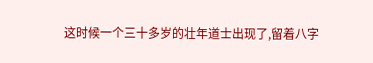这时候一个三十多岁的壮年道士出现了,留着八字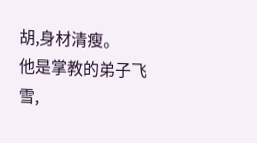胡,身材清瘦。
他是掌教的弟子飞雪,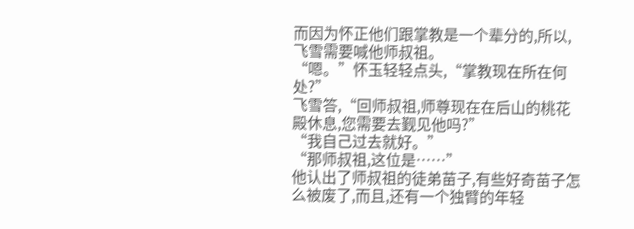而因为怀正他们跟掌教是一个辈分的,所以,飞雪需要喊他师叔祖。
“嗯。”怀玉轻轻点头,“掌教现在所在何处?”
飞雪答,“回师叔祖,师尊现在在后山的桃花殿休息,您需要去觐见他吗?”
“我自己过去就好。”
“那师叔祖,这位是……”
他认出了师叔祖的徒弟苗子,有些好奇苗子怎么被废了,而且,还有一个独臂的年轻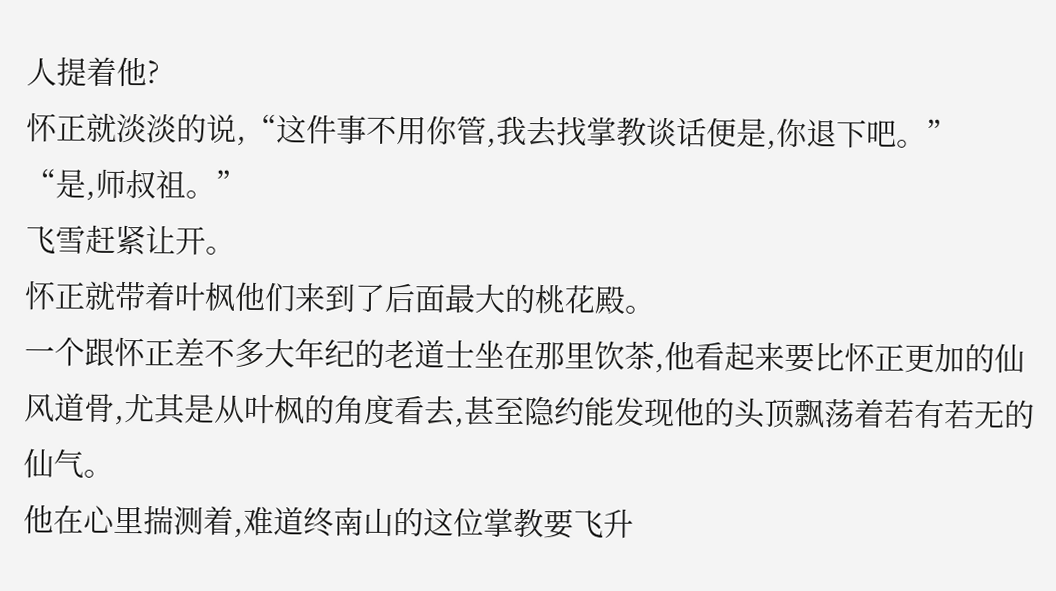人提着他?
怀正就淡淡的说,“这件事不用你管,我去找掌教谈话便是,你退下吧。”
“是,师叔祖。”
飞雪赶紧让开。
怀正就带着叶枫他们来到了后面最大的桃花殿。
一个跟怀正差不多大年纪的老道士坐在那里饮茶,他看起来要比怀正更加的仙风道骨,尤其是从叶枫的角度看去,甚至隐约能发现他的头顶飘荡着若有若无的仙气。
他在心里揣测着,难道终南山的这位掌教要飞升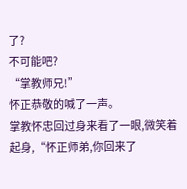了?
不可能吧?
“掌教师兄!”
怀正恭敬的喊了一声。
掌教怀忠回过身来看了一眼,微笑着起身,“怀正师弟,你回来了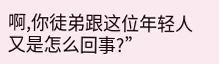啊,你徒弟跟这位年轻人又是怎么回事?”